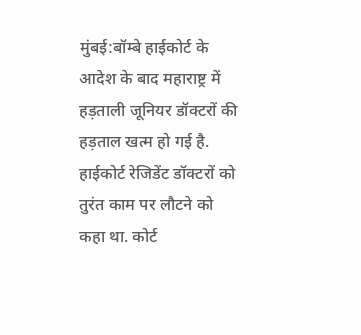मुंबई:बॉम्बे हाईकोर्ट के आदेश के बाद महाराष्ट्र में हड़ताली जूनियर डॉक्टरों की हड़ताल खत्म हो गई है. हाईकोर्ट रेजिडेंट डॉक्टरों को तुरंत काम पर लौटने को कहा था. कोर्ट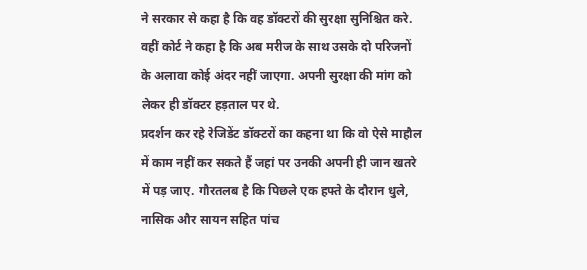ने सरकार से कहा है कि वह डॉक्टरों की सुरक्षा सुनिश्चित करे. वहीं कोर्ट ने कहा है कि अब मरीज के साथ उसके दो परिजनों के अलावा कोई अंदर नहीं जाएगा. अपनी सुरक्षा की मांग को लेकर ही डॉक्टर हड़ताल पर थे.
प्रदर्शन कर रहे रेजिडेंट डॉक्टरों का कहना था कि वो ऐसे माहौल में काम नहीं कर सकते हैं जहां पर उनकी अपनी ही जान खतरे में पड़ जाए. गौरतलब है कि पिछले एक हफ्ते के दौरान धुले, नासिक और सायन सहित पांच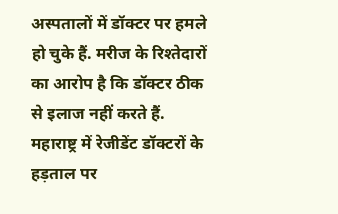अस्पतालों में डॉक्टर पर हमले हो चुके हैं. मरीज के रिश्तेदारों का आरोप है कि डॉक्टर ठीक से इलाज नहीं करते हैं.
महाराष्ट्र में रेजीडेंट डॉक्टरों के हड़ताल पर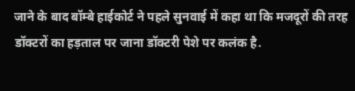जाने के बाद बॉम्बे हाईकोर्ट ने पहले सुनवाई में कहा था कि मजदूरों की तरह डॉक्टरों का हड़ताल पर जाना डॉक्टरी पेशे पर कलंक है.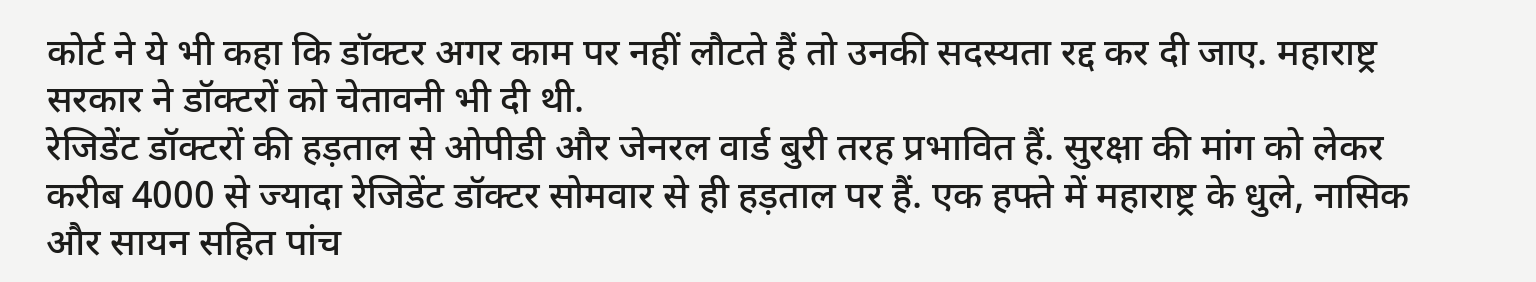कोर्ट ने ये भी कहा कि डॉक्टर अगर काम पर नहीं लौटते हैं तो उनकी सदस्यता रद्द कर दी जाए. महाराष्ट्र सरकार ने डॉक्टरों को चेतावनी भी दी थी.
रेजिडेंट डॉक्टरों की हड़ताल से ओपीडी और जेनरल वार्ड बुरी तरह प्रभावित हैं. सुरक्षा की मांग को लेकर करीब 4000 से ज्यादा रेजिडेंट डॉक्टर सोमवार से ही हड़ताल पर हैं. एक हफ्ते में महाराष्ट्र के धुले, नासिक और सायन सहित पांच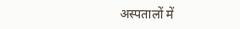अस्पतालों में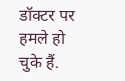डॉक्टर पर हमले हो चुके हैं.